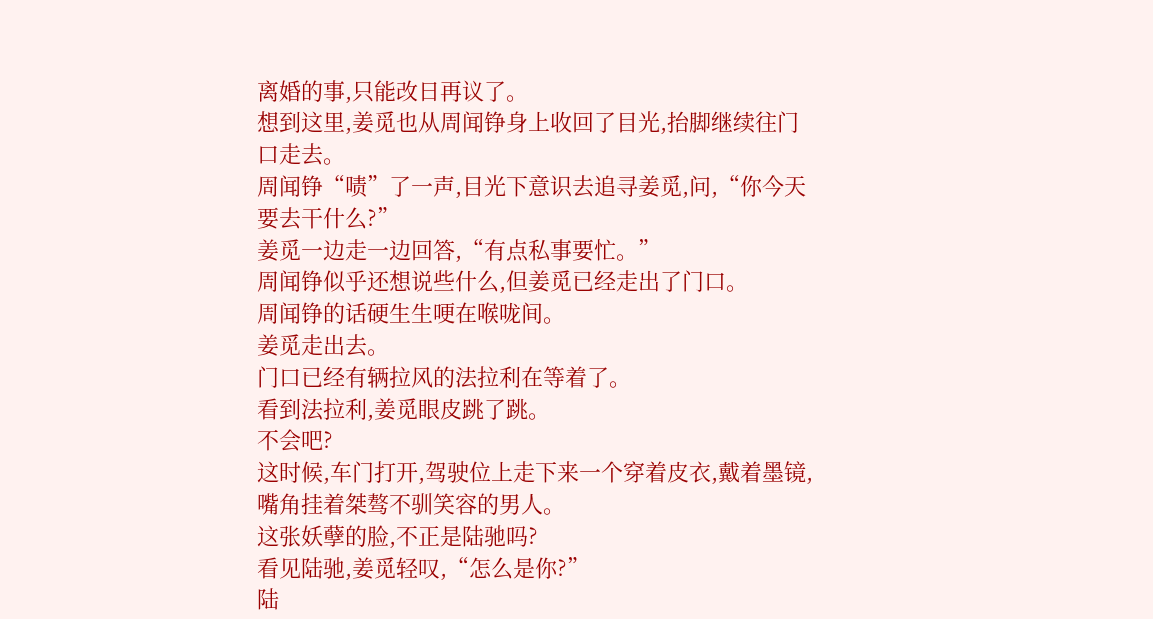离婚的事,只能改日再议了。
想到这里,姜觅也从周闻铮身上收回了目光,抬脚继续往门口走去。
周闻铮“啧”了一声,目光下意识去追寻姜觅,问,“你今天要去干什么?”
姜觅一边走一边回答,“有点私事要忙。”
周闻铮似乎还想说些什么,但姜觅已经走出了门口。
周闻铮的话硬生生哽在喉咙间。
姜觅走出去。
门口已经有辆拉风的法拉利在等着了。
看到法拉利,姜觅眼皮跳了跳。
不会吧?
这时候,车门打开,驾驶位上走下来一个穿着皮衣,戴着墨镜,嘴角挂着桀骜不驯笑容的男人。
这张妖孽的脸,不正是陆驰吗?
看见陆驰,姜觅轻叹,“怎么是你?”
陆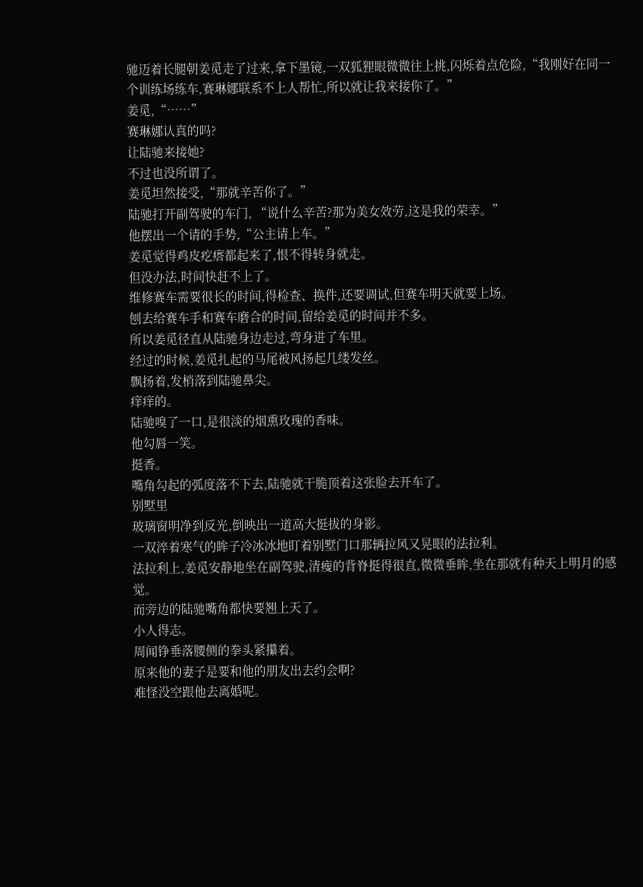驰迈着长腿朝姜觅走了过来,拿下墨镜,一双狐狸眼微微往上挑,闪烁着点危险,“我刚好在同一个训练场练车,赛琳娜联系不上人帮忙,所以就让我来接你了。”
姜觅,“……”
赛琳娜认真的吗?
让陆驰来接她?
不过也没所谓了。
姜觅坦然接受,“那就辛苦你了。”
陆驰打开副驾驶的车门, “说什么辛苦?那为美女效劳,这是我的荣幸。”
他摆出一个请的手势,“公主请上车。”
姜觅觉得鸡皮疙瘩都起来了,恨不得转身就走。
但没办法,时间快赶不上了。
维修赛车需要很长的时间,得检查、换件,还要调试,但赛车明天就要上场。
刨去给赛车手和赛车磨合的时间,留给姜觅的时间并不多。
所以姜觅径直从陆驰身边走过,弯身进了车里。
经过的时候,姜觅扎起的马尾被风扬起几缕发丝。
飘扬着,发梢落到陆驰鼻尖。
痒痒的。
陆驰嗅了一口,是很淡的烟熏玫瑰的香味。
他勾唇一笑。
挺香。
嘴角勾起的弧度落不下去,陆驰就干脆顶着这张脸去开车了。
别墅里
玻璃窗明净到反光,倒映出一道高大挺拔的身影。
一双淬着寒气的眸子冷冰冰地盯着别墅门口那辆拉风又晃眼的法拉利。
法拉利上,姜觅安静地坐在副驾驶,清瘦的背脊挺得很直,微微垂眸,坐在那就有种天上明月的感觉。
而旁边的陆驰嘴角都快要翘上天了。
小人得志。
周闻铮垂落腰侧的拳头紧攥着。
原来他的妻子是要和他的朋友出去约会啊?
难怪没空跟他去离婚呢。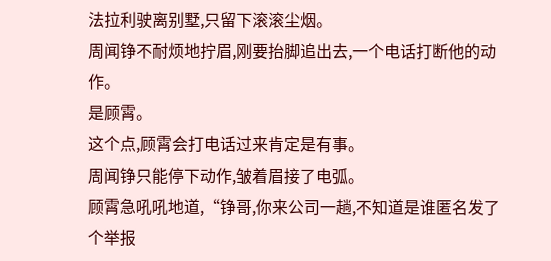法拉利驶离别墅,只留下滚滚尘烟。
周闻铮不耐烦地拧眉,刚要抬脚追出去,一个电话打断他的动作。
是顾霄。
这个点,顾霄会打电话过来肯定是有事。
周闻铮只能停下动作,皱着眉接了电弧。
顾霄急吼吼地道,“铮哥,你来公司一趟,不知道是谁匿名发了个举报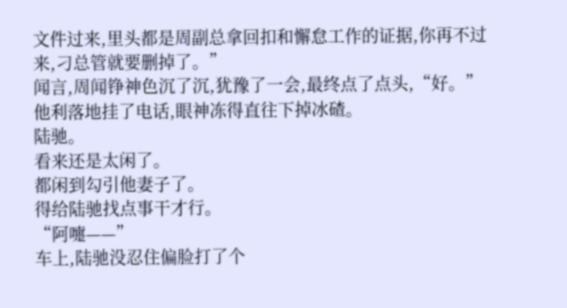文件过来,里头都是周副总拿回扣和懈怠工作的证据,你再不过来,刁总管就要删掉了。”
闻言,周闻铮神色沉了沉,犹豫了一会,最终点了点头,“好。”
他利落地挂了电话,眼神冻得直往下掉冰碴。
陆驰。
看来还是太闲了。
都闲到勾引他妻子了。
得给陆驰找点事干才行。
“阿嚏——”
车上,陆驰没忍住偏脸打了个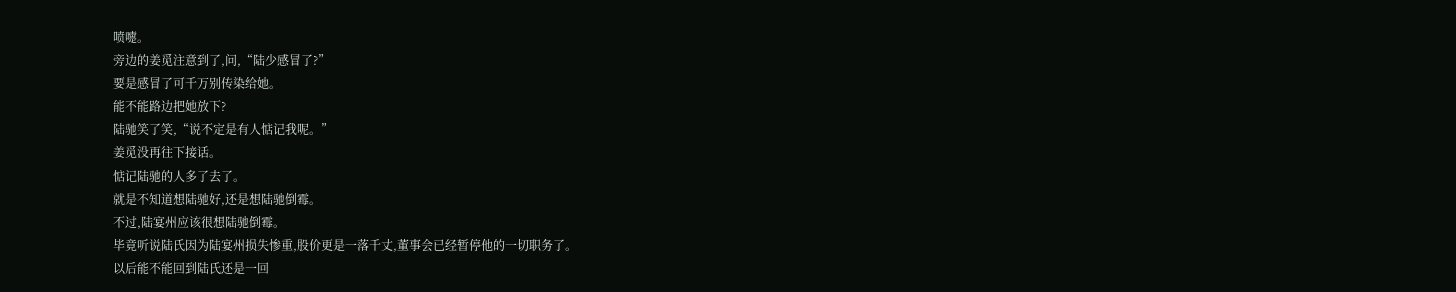喷嚏。
旁边的姜觅注意到了,问,“陆少感冒了?”
要是感冒了可千万别传染给她。
能不能路边把她放下?
陆驰笑了笑,“说不定是有人惦记我呢。”
姜觅没再往下接话。
惦记陆驰的人多了去了。
就是不知道想陆驰好,还是想陆驰倒霉。
不过,陆宴州应该很想陆驰倒霉。
毕竟听说陆氏因为陆宴州损失惨重,股价更是一落千丈,董事会已经暂停他的一切职务了。
以后能不能回到陆氏还是一回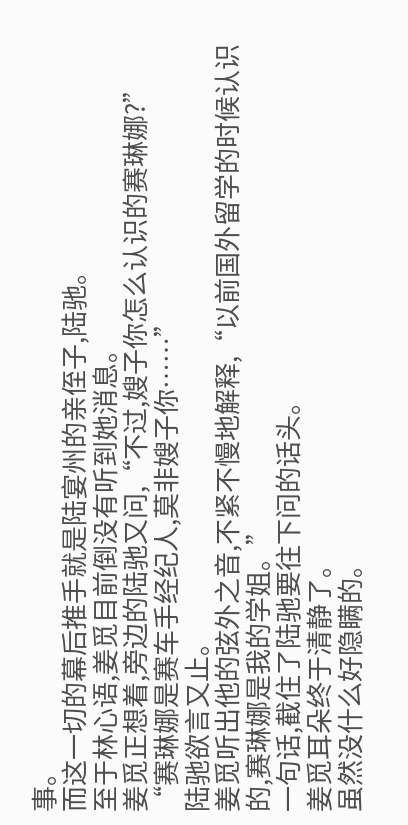事。
而这一切的幕后推手就是陆宴州的亲侄子,陆驰。
至于林心语,姜觅目前倒没有听到她消息。
姜觅正想着,旁边的陆驰又问,“不过,嫂子你怎么认识的赛琳娜?”
“赛琳娜是赛车手经纪人,莫非嫂子你……”
陆驰欲言又止。
姜觅听出他的弦外之音,不紧不慢地解释,“以前国外留学的时候认识的,赛琳娜是我的学姐。”
一句话,截住了陆驰要往下问的话头。
姜觅耳朵终于清静了。
虽然没什么好隐瞒的。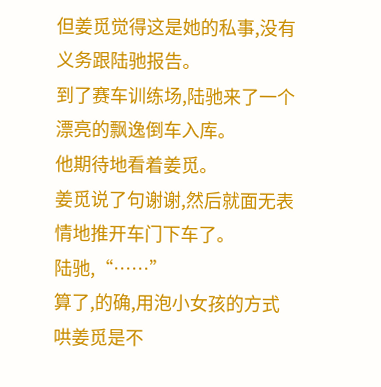但姜觅觉得这是她的私事,没有义务跟陆驰报告。
到了赛车训练场,陆驰来了一个漂亮的飘逸倒车入库。
他期待地看着姜觅。
姜觅说了句谢谢,然后就面无表情地推开车门下车了。
陆驰,“……”
算了,的确,用泡小女孩的方式哄姜觅是不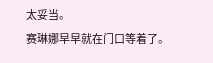太妥当。
赛琳娜早早就在门口等着了。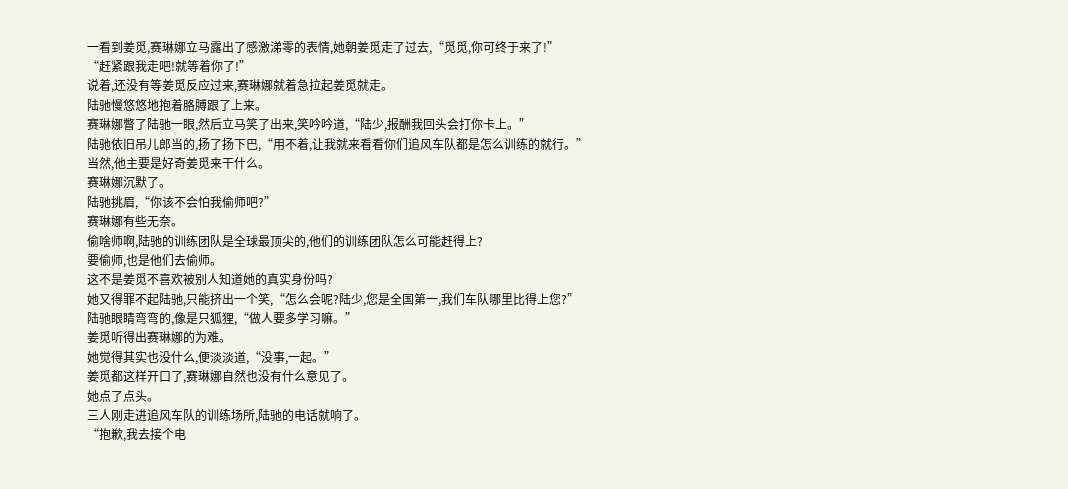一看到姜觅,赛琳娜立马露出了感激涕零的表情,她朝姜觅走了过去,“觅觅,你可终于来了!”
“赶紧跟我走吧!就等着你了!”
说着,还没有等姜觅反应过来,赛琳娜就着急拉起姜觅就走。
陆驰慢悠悠地抱着胳膊跟了上来。
赛琳娜瞥了陆驰一眼,然后立马笑了出来,笑吟吟道,“陆少,报酬我回头会打你卡上。”
陆驰依旧吊儿郎当的,扬了扬下巴,“用不着,让我就来看看你们追风车队都是怎么训练的就行。”
当然,他主要是好奇姜觅来干什么。
赛琳娜沉默了。
陆驰挑眉,“你该不会怕我偷师吧?”
赛琳娜有些无奈。
偷啥师啊,陆驰的训练团队是全球最顶尖的,他们的训练团队怎么可能赶得上?
要偷师,也是他们去偷师。
这不是姜觅不喜欢被别人知道她的真实身份吗?
她又得罪不起陆驰,只能挤出一个笑,“怎么会呢?陆少,您是全国第一,我们车队哪里比得上您?”
陆驰眼睛弯弯的,像是只狐狸,“做人要多学习嘛。”
姜觅听得出赛琳娜的为难。
她觉得其实也没什么,便淡淡道,“没事,一起。”
姜觅都这样开口了,赛琳娜自然也没有什么意见了。
她点了点头。
三人刚走进追风车队的训练场所,陆驰的电话就响了。
“抱歉,我去接个电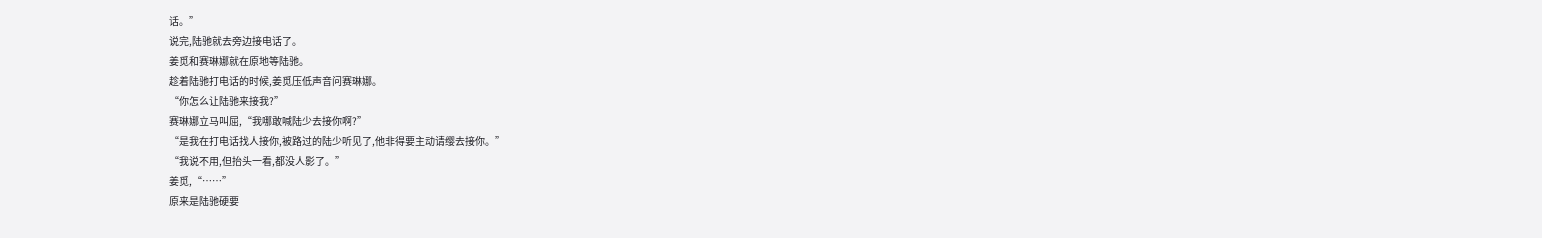话。”
说完,陆驰就去旁边接电话了。
姜觅和赛琳娜就在原地等陆驰。
趁着陆驰打电话的时候,姜觅压低声音问赛琳娜。
“你怎么让陆驰来接我?”
赛琳娜立马叫屈,“我哪敢喊陆少去接你啊?”
“是我在打电话找人接你,被路过的陆少听见了,他非得要主动请缨去接你。”
“我说不用,但抬头一看,都没人影了。”
姜觅,“……”
原来是陆驰硬要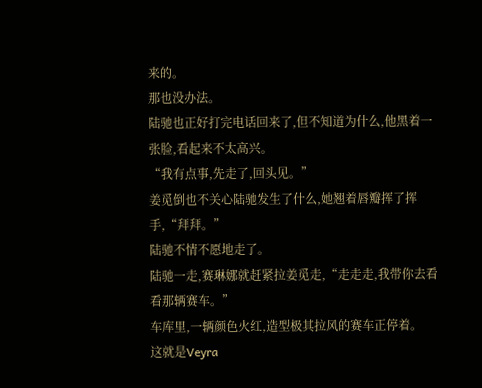来的。
那也没办法。
陆驰也正好打完电话回来了,但不知道为什么,他黑着一张脸,看起来不太高兴。
“我有点事,先走了,回头见。”
姜觅倒也不关心陆驰发生了什么,她翘着唇瓣挥了挥手,“拜拜。”
陆驰不情不愿地走了。
陆驰一走,赛琳娜就赶紧拉姜觅走,“走走走,我带你去看看那辆赛车。”
车库里,一辆颜色火红,造型极其拉风的赛车正停着。
这就是Veyra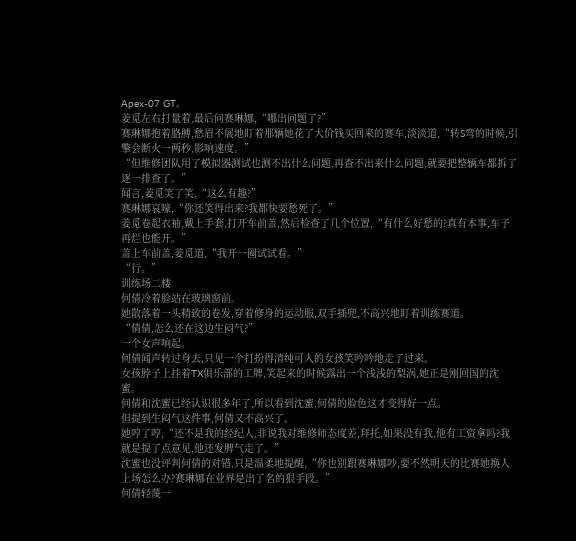Apex-07 GT。
姜觅左右打量着,最后问赛琳娜,“哪出问题了?”
赛琳娜抱着胳膊,愁眉不展地盯着那辆她花了大价钱买回来的赛车,淡淡道,“转S弯的时候,引擎会断火一两秒,影响速度。”
“但维修团队用了模拟器测试也测不出什么问题,再查不出来什么问题,就要把整辆车都拆了逐一排查了。”
闻言,姜觅笑了笑,“这么有趣?”
赛琳娜哀嚎,“你还笑得出来?我都快要愁死了。”
姜觅卷起衣袖,戴上手套,打开车前盖,然后检查了几个位置,“有什么好愁的?真有本事,车子再烂也能开。”
盖上车前盖,姜觅道,“我开一圈试试看。”
“行。”
训练场二楼
何倩冷着脸站在玻璃窗前。
她散落着一头精致的卷发,穿着修身的运动服,双手插兜,不高兴地盯着训练赛道。
“倩倩,怎么还在这边生闷气?”
一个女声响起。
何倩闻声转过身去,只见一个打扮得清纯可人的女孩笑吟吟地走了过来。
女孩脖子上挂着TX俱乐部的工牌,笑起来的时候露出一个浅浅的梨涡,她正是刚回国的沈蜜。
何倩和沈蜜已经认识很多年了,所以看到沈蜜,何倩的脸色这才变得好一点。
但提到生闷气这件事,何倩又不高兴了。
她哼了哼,“还不是我的经纪人,非说我对维修师态度差,拜托,如果没有我,他有工资拿吗?我就是提了点意见,他还发脾气走了。”
沈蜜也没评判何倩的对错,只是温柔地提醒,“你也别跟赛琳娜吵,要不然明天的比赛她换人上场怎么办?赛琳娜在业界是出了名的狠手段。”
何倩轻蔑一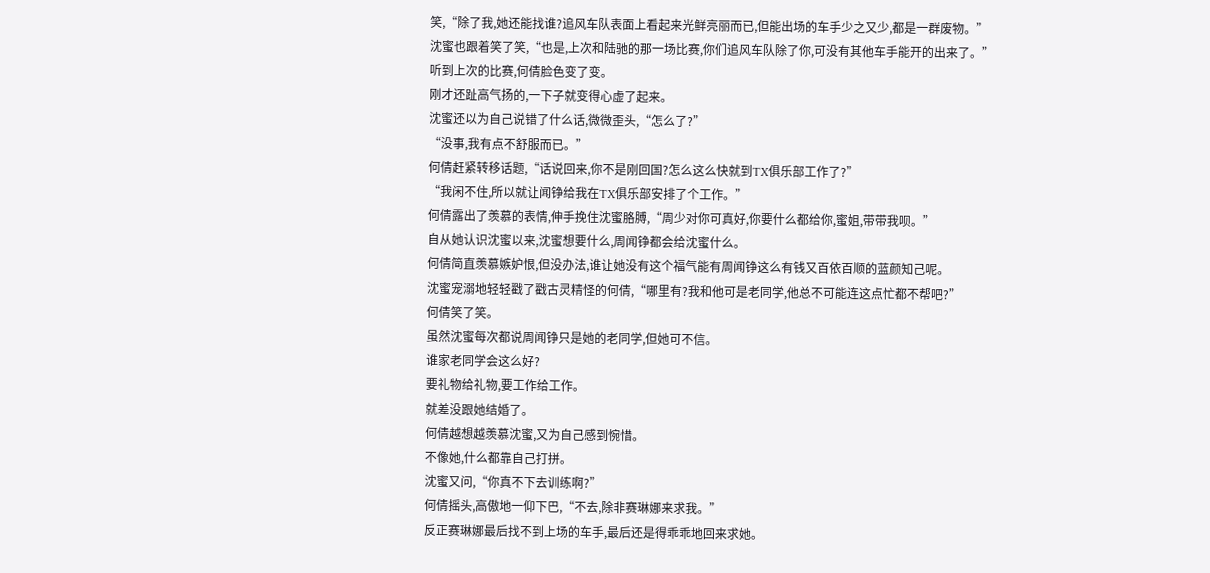笑,“除了我,她还能找谁?追风车队表面上看起来光鲜亮丽而已,但能出场的车手少之又少,都是一群废物。”
沈蜜也跟着笑了笑,“也是,上次和陆驰的那一场比赛,你们追风车队除了你,可没有其他车手能开的出来了。”
听到上次的比赛,何倩脸色变了变。
刚才还趾高气扬的,一下子就变得心虚了起来。
沈蜜还以为自己说错了什么话,微微歪头,“怎么了?”
“没事,我有点不舒服而已。”
何倩赶紧转移话题,“话说回来,你不是刚回国?怎么这么快就到TX俱乐部工作了?”
“我闲不住,所以就让闻铮给我在TX俱乐部安排了个工作。”
何倩露出了羡慕的表情,伸手挽住沈蜜胳膊,“周少对你可真好,你要什么都给你,蜜姐,带带我呗。”
自从她认识沈蜜以来,沈蜜想要什么,周闻铮都会给沈蜜什么。
何倩简直羡慕嫉妒恨,但没办法,谁让她没有这个福气能有周闻铮这么有钱又百依百顺的蓝颜知己呢。
沈蜜宠溺地轻轻戳了戳古灵精怪的何倩,“哪里有?我和他可是老同学,他总不可能连这点忙都不帮吧?”
何倩笑了笑。
虽然沈蜜每次都说周闻铮只是她的老同学,但她可不信。
谁家老同学会这么好?
要礼物给礼物,要工作给工作。
就差没跟她结婚了。
何倩越想越羡慕沈蜜,又为自己感到惋惜。
不像她,什么都靠自己打拼。
沈蜜又问,“你真不下去训练啊?”
何倩摇头,高傲地一仰下巴,“不去,除非赛琳娜来求我。”
反正赛琳娜最后找不到上场的车手,最后还是得乖乖地回来求她。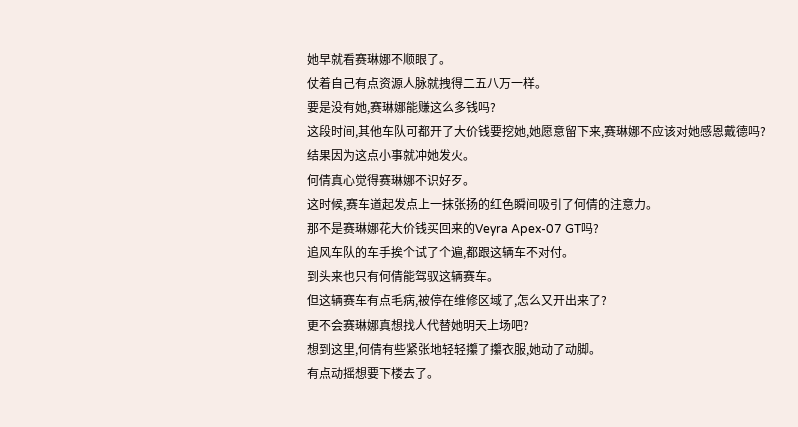她早就看赛琳娜不顺眼了。
仗着自己有点资源人脉就拽得二五八万一样。
要是没有她,赛琳娜能赚这么多钱吗?
这段时间,其他车队可都开了大价钱要挖她,她愿意留下来,赛琳娜不应该对她感恩戴德吗?
结果因为这点小事就冲她发火。
何倩真心觉得赛琳娜不识好歹。
这时候,赛车道起发点上一抹张扬的红色瞬间吸引了何倩的注意力。
那不是赛琳娜花大价钱买回来的Veyra Apex-07 GT吗?
追风车队的车手挨个试了个遍,都跟这辆车不对付。
到头来也只有何倩能驾驭这辆赛车。
但这辆赛车有点毛病,被停在维修区域了,怎么又开出来了?
更不会赛琳娜真想找人代替她明天上场吧?
想到这里,何倩有些紧张地轻轻攥了攥衣服,她动了动脚。
有点动摇想要下楼去了。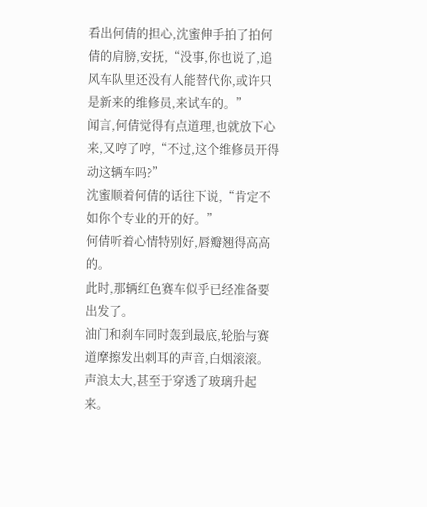看出何倩的担心,沈蜜伸手拍了拍何倩的肩膀,安抚,“没事,你也说了,追风车队里还没有人能替代你,或许只是新来的维修员,来试车的。”
闻言,何倩觉得有点道理,也就放下心来,又哼了哼,“不过,这个维修员开得动这辆车吗?”
沈蜜顺着何倩的话往下说,“肯定不如你个专业的开的好。”
何倩听着心情特别好,唇瓣翘得高高的。
此时,那辆红色赛车似乎已经准备要出发了。
油门和刹车同时轰到最底,轮胎与赛道摩擦发出刺耳的声音,白烟滚滚。
声浪太大,甚至于穿透了玻璃升起来。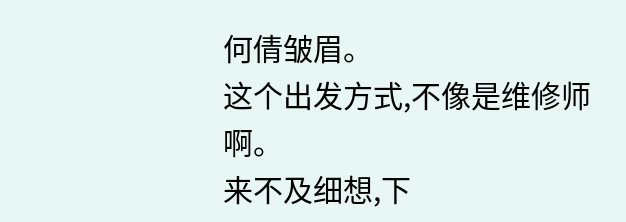何倩皱眉。
这个出发方式,不像是维修师啊。
来不及细想,下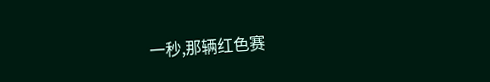一秒,那辆红色赛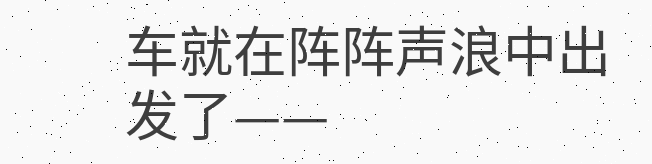车就在阵阵声浪中出发了——